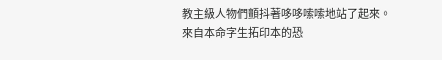教主級人物們顫抖著哆哆嗦嗦地站了起來。
來自本命字生拓印本的恐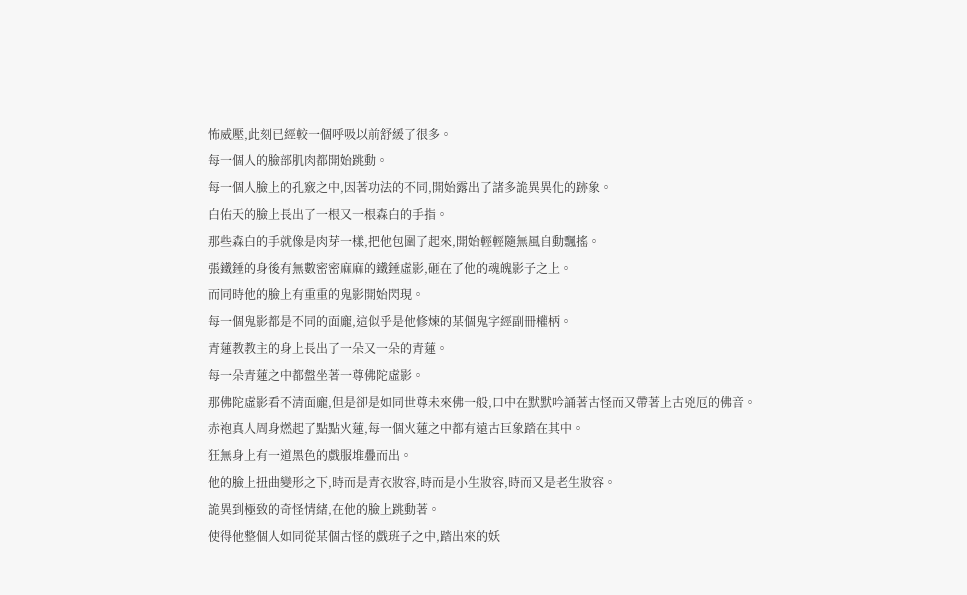怖威壓,此刻已經較一個呼吸以前舒緩了很多。
每一個人的臉部肌肉都開始跳動。
每一個人臉上的孔竅之中,因著功法的不同,開始露出了諸多詭異異化的跡象。
白佑天的臉上長出了一根又一根森白的手指。
那些森白的手就像是肉芽一樣,把他包圍了起來,開始輕輕隨無風自動飄搖。
張鐵錘的身後有無數密密麻麻的鐵錘虛影,砸在了他的魂魄影子之上。
而同時他的臉上有重重的鬼影開始閃現。
每一個鬼影都是不同的面龐,這似乎是他修煉的某個鬼字經副冊權柄。
青蓮教教主的身上長出了一朵又一朵的青蓮。
每一朵青蓮之中都盤坐著一尊佛陀虛影。
那佛陀虛影看不清面龐,但是卻是如同世尊未來佛一般,口中在默默吟誦著古怪而又帶著上古兇厄的佛音。
赤袍真人周身燃起了點點火蓮,每一個火蓮之中都有遠古巨象踏在其中。
狂無身上有一道黑色的戲服堆疊而出。
他的臉上扭曲變形之下,時而是青衣妝容,時而是小生妝容,時而又是老生妝容。
詭異到極致的奇怪情緒,在他的臉上跳動著。
使得他整個人如同從某個古怪的戲班子之中,踏出來的妖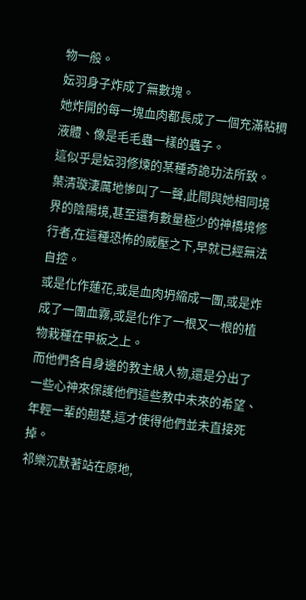物一般。
妘羽身子炸成了無數塊。
她炸開的每一塊血肉都長成了一個充滿粘稠液體、像是毛毛蟲一樣的蟲子。
這似乎是妘羽修煉的某種奇詭功法所致。
葉清璇淒厲地慘叫了一聲,此間與她相同境界的陰陽境,甚至還有數量極少的神橋境修行者,在這種恐怖的威壓之下,早就已經無法自控。
或是化作蓮花,或是血肉坍縮成一團,或是炸成了一團血霧,或是化作了一根又一根的植物栽種在甲板之上。
而他們各自身邊的教主級人物,還是分出了一些心神來保護他們這些教中未來的希望、年輕一輩的翹楚,這才使得他們並未直接死掉。
祁樂沉默著站在原地,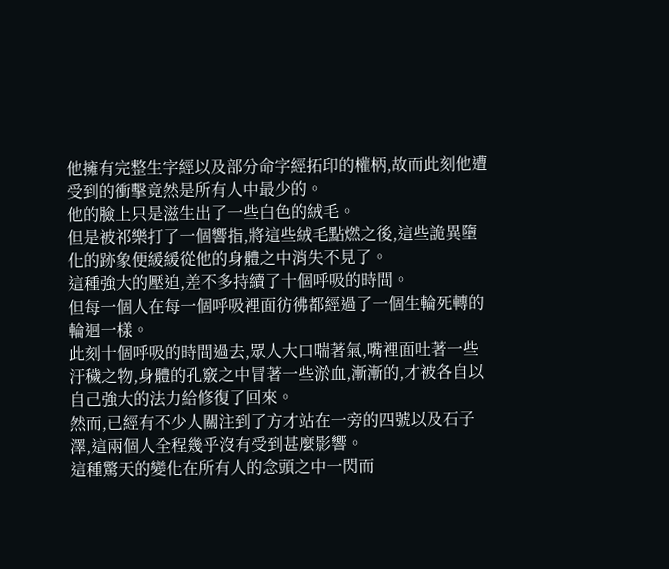他擁有完整生字經以及部分命字經拓印的權柄,故而此刻他遭受到的衝擊竟然是所有人中最少的。
他的臉上只是滋生出了一些白色的絨毛。
但是被祁樂打了一個響指,將這些絨毛點燃之後,這些詭異墮化的跡象便緩緩從他的身體之中消失不見了。
這種強大的壓迫,差不多持續了十個呼吸的時間。
但每一個人在每一個呼吸裡面彷彿都經過了一個生輪死轉的輪迴一樣。
此刻十個呼吸的時間過去,眾人大口喘著氣,嘴裡面吐著一些汙穢之物,身體的孔竅之中冒著一些淤血,漸漸的,才被各自以自己強大的法力給修復了回來。
然而,已經有不少人關注到了方才站在一旁的四號以及石子澤,這兩個人全程幾乎沒有受到甚麼影響。
這種驚天的變化在所有人的念頭之中一閃而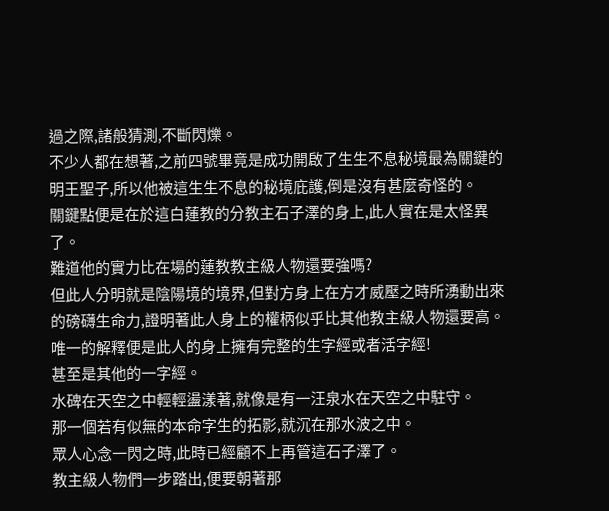過之際,諸般猜測,不斷閃爍。
不少人都在想著,之前四號畢竟是成功開啟了生生不息秘境最為關鍵的明王聖子,所以他被這生生不息的秘境庇護,倒是沒有甚麼奇怪的。
關鍵點便是在於這白蓮教的分教主石子澤的身上,此人實在是太怪異了。
難道他的實力比在場的蓮教教主級人物還要強嗎?
但此人分明就是陰陽境的境界,但對方身上在方才威壓之時所湧動出來的磅礴生命力,證明著此人身上的權柄似乎比其他教主級人物還要高。
唯一的解釋便是此人的身上擁有完整的生字經或者活字經!
甚至是其他的一字經。
水碑在天空之中輕輕盪漾著,就像是有一汪泉水在天空之中駐守。
那一個若有似無的本命字生的拓影,就沉在那水波之中。
眾人心念一閃之時,此時已經顧不上再管這石子澤了。
教主級人物們一步踏出,便要朝著那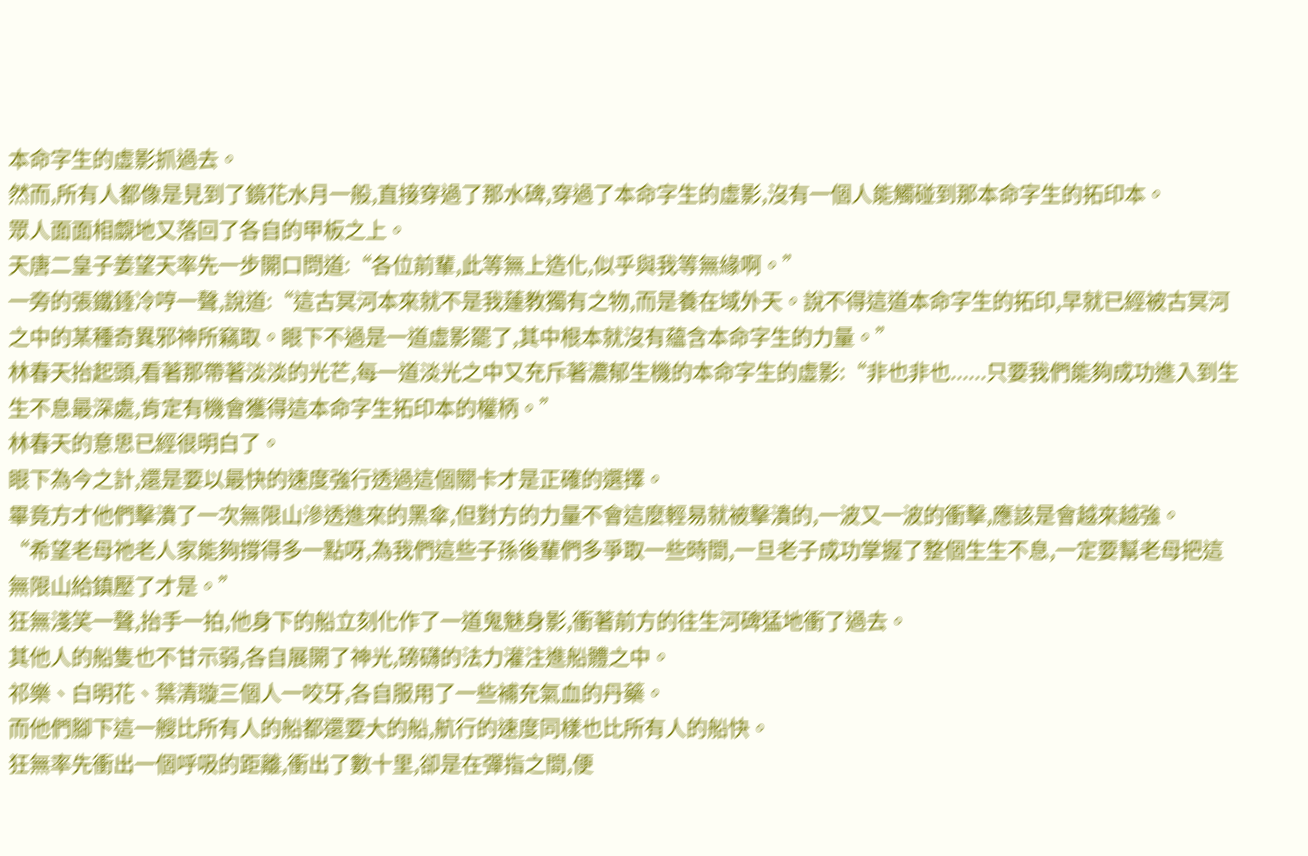本命字生的虛影抓過去。
然而,所有人都像是見到了鏡花水月一般,直接穿過了那水碑,穿過了本命字生的虛影,沒有一個人能觸碰到那本命字生的拓印本。
眾人面面相覷地又落回了各自的甲板之上。
天唐二皇子姜望天率先一步開口問道:“各位前輩,此等無上造化,似乎與我等無緣啊。”
一旁的張鐵錘冷哼一聲,說道:“這古冥河本來就不是我蓮教獨有之物,而是養在域外天。說不得這道本命字生的拓印,早就已經被古冥河之中的某種奇異邪神所竊取。眼下不過是一道虛影罷了,其中根本就沒有蘊含本命字生的力量。”
林春天抬起頭,看著那帶著淡淡的光芒,每一道淡光之中又充斥著濃郁生機的本命字生的虛影:“非也非也......只要我們能夠成功進入到生生不息最深處,肯定有機會獲得這本命字生拓印本的權柄。”
林春天的意思已經很明白了。
眼下為今之計,還是要以最快的速度強行透過這個關卡才是正確的選擇。
畢竟方才他們擊潰了一次無限山滲透進來的黑傘,但對方的力量不會這麼輕易就被擊潰的,一波又一波的衝擊,應該是會越來越強。
“希望老母祂老人家能夠撐得多一點呀,為我們這些子孫後輩們多爭取一些時間,一旦老子成功掌握了整個生生不息,一定要幫老母把這無限山給鎮壓了才是。”
狂無淺笑一聲,抬手一拍,他身下的船立刻化作了一道鬼魅身影,衝著前方的往生河碑猛地衝了過去。
其他人的船隻也不甘示弱,各自展開了神光,磅礴的法力灌注進船體之中。
祁樂、白明花、葉清璇三個人一咬牙,各自服用了一些補充氣血的丹藥。
而他們腳下這一艘比所有人的船都還要大的船,航行的速度同樣也比所有人的船快。
狂無率先衝出一個呼吸的距離,衝出了數十里,卻是在彈指之間,便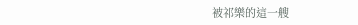被祁樂的這一艘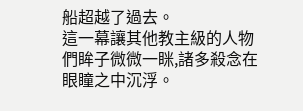船超越了過去。
這一幕讓其他教主級的人物們眸子微微一眯,諸多殺念在眼瞳之中沉浮。